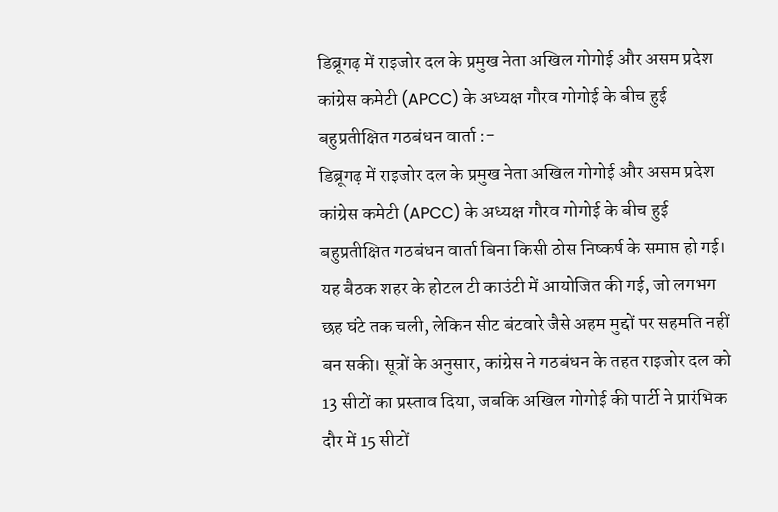डिब्रूगढ़ में राइजोर दल के प्रमुख नेता अखिल गोगोई और असम प्रदेश कांग्रेस कमेटी (APCC) के अध्यक्ष गौरव गोगोई के बीच हुई बहुप्रतीक्षित गठबंधन वार्ता :-
डिब्रूगढ़ में राइजोर दल के प्रमुख नेता अखिल गोगोई और असम प्रदेश कांग्रेस कमेटी (APCC) के अध्यक्ष गौरव गोगोई के बीच हुई बहुप्रतीक्षित गठबंधन वार्ता बिना किसी ठोस निष्कर्ष के समाप्त हो गई।
यह बैठक शहर के होटल टी काउंटी में आयोजित की गई, जो लगभग छह घंटे तक चली, लेकिन सीट बंटवारे जैसे अहम मुद्दों पर सहमति नहीं बन सकी। सूत्रों के अनुसार, कांग्रेस ने गठबंधन के तहत राइजोर दल को 13 सीटों का प्रस्ताव दिया, जबकि अखिल गोगोई की पार्टी ने प्रारंभिक दौर में 15 सीटों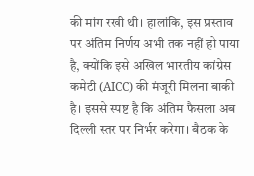की मांग रखी थी। हालांकि, इस प्रस्ताव पर अंतिम निर्णय अभी तक नहीं हो पाया है, क्योंकि इसे अखिल भारतीय कांग्रेस कमेटी (AICC) की मंजूरी मिलना बाकी है। इससे स्पष्ट है कि अंतिम फैसला अब दिल्ली स्तर पर निर्भर करेगा। बैठक के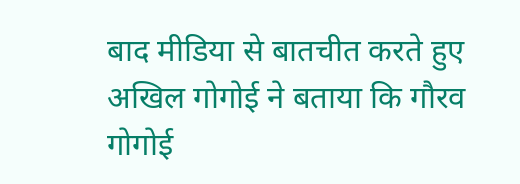बाद मीडिया से बातचीत करते हुए अखिल गोगोई ने बताया कि गौरव गोगोई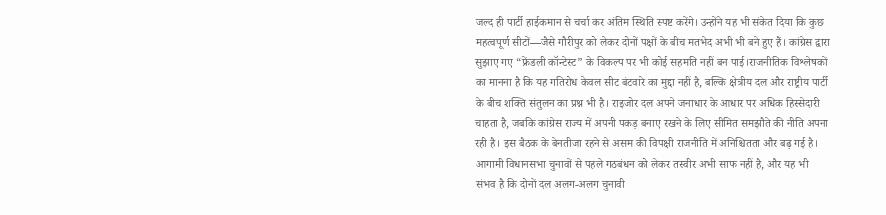जल्द ही पार्टी हाईकमान से चर्चा कर अंतिम स्थिति स्पष्ट करेंगे। उन्होंने यह भी संकेत दिया कि कुछ महत्वपूर्ण सीटों—जैसे गौरीपुर को लेकर दोनों पक्षों के बीच मतभेद अभी भी बने हुए हैं। कांग्रेस द्वारा सुझाए गए “फ्रेंडली कॉन्टेस्ट” के विकल्प पर भी कोई सहमति नहीं बन पाई।राजनीतिक विश्लेषकों का मानना है कि यह गतिरोध केवल सीट बंटवारे का मुद्दा नहीं है, बल्कि क्षेत्रीय दल और राष्ट्रीय पार्टी के बीच शक्ति संतुलन का प्रश्न भी है। राइजोर दल अपने जनाधार के आधार पर अधिक हिस्सेदारी चाहता है, जबकि कांग्रेस राज्य में अपनी पकड़ बनाए रखने के लिए सीमित समझौते की नीति अपना रही है। इस बैठक के बेनतीजा रहने से असम की विपक्षी राजनीति में अनिश्चितता और बढ़ गई है। आगामी विधानसभा चुनावों से पहले गठबंधन को लेकर तस्वीर अभी साफ नहीं है, और यह भी संभव है कि दोनों दल अलग-अलग चुनावी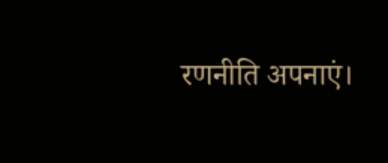रणनीति अपनाएं।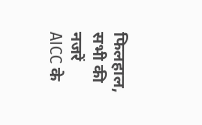फिलहाल, सभी की नजरें AICC के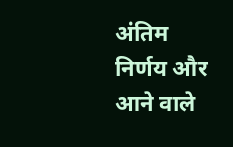अंतिम निर्णय और आने वाले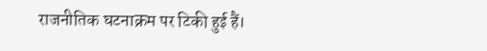राजनीतिक घटनाक्रम पर टिकी हुई हैं।